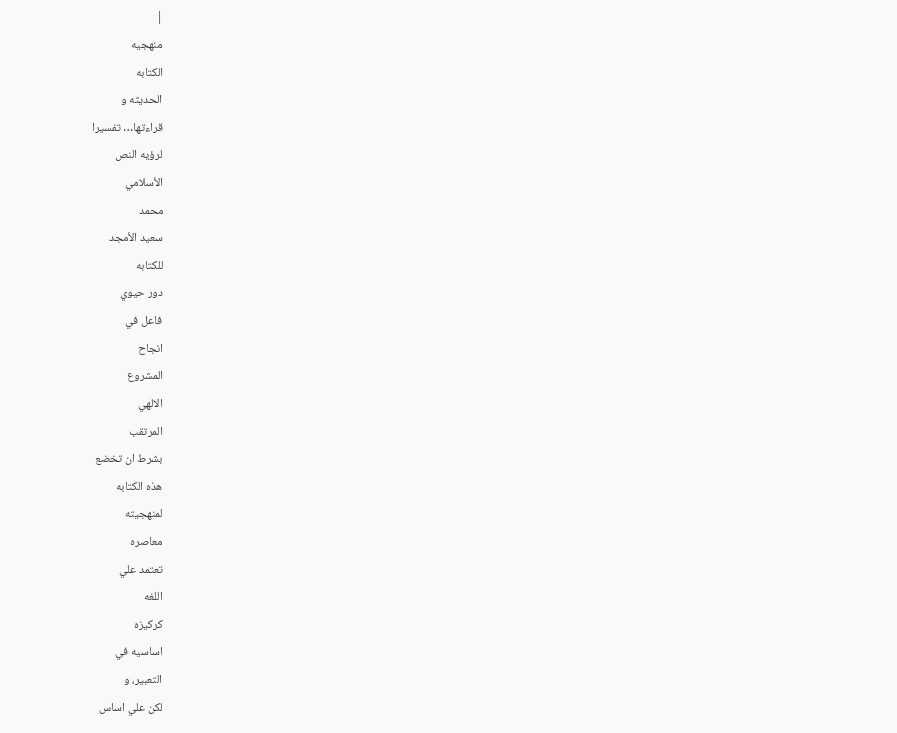|
منهجيه
الكتابه
الحديثه و
قراءتها… تفسيرا
لرؤيه النص
الأسلامي
محمد
سعيد الأمجد
للكتابه
دور حيوي
فاعل في
انجاح
المشروع
الالهي
المرتقب
بشرط ان تخضع
هذه الكتابه
لمنهجيته
معاصره
تعتمد علي
اللغه
كركيزه
اساسيه في
التعبير، و
لكن علي اساس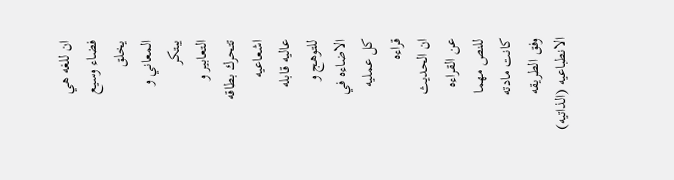ان للغه هي
فضاء وسيع
يخلق
المعاني و
يبتكر
التعابير و
تتحرك بطاقه
اشعاعيه
عاليه قابله
للتوهج و
الاضاءه في
كل عمليه
قراءه
ان الحديث
عن القراءه
للنص مهما
كانت مادته
وفق الطريقه
الانطباعيه (الذاتيه)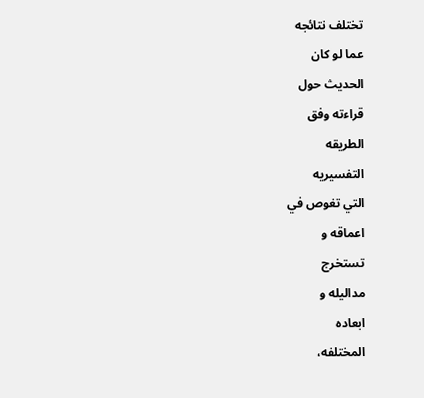تختلف نتائجه
عما لو كان
الحديث حول
قراءته وفق
الطريقه
التفسيريه
التي تغوص في
اعماقه و
تستخرج
مداليله و
ابعاده
المختلفه،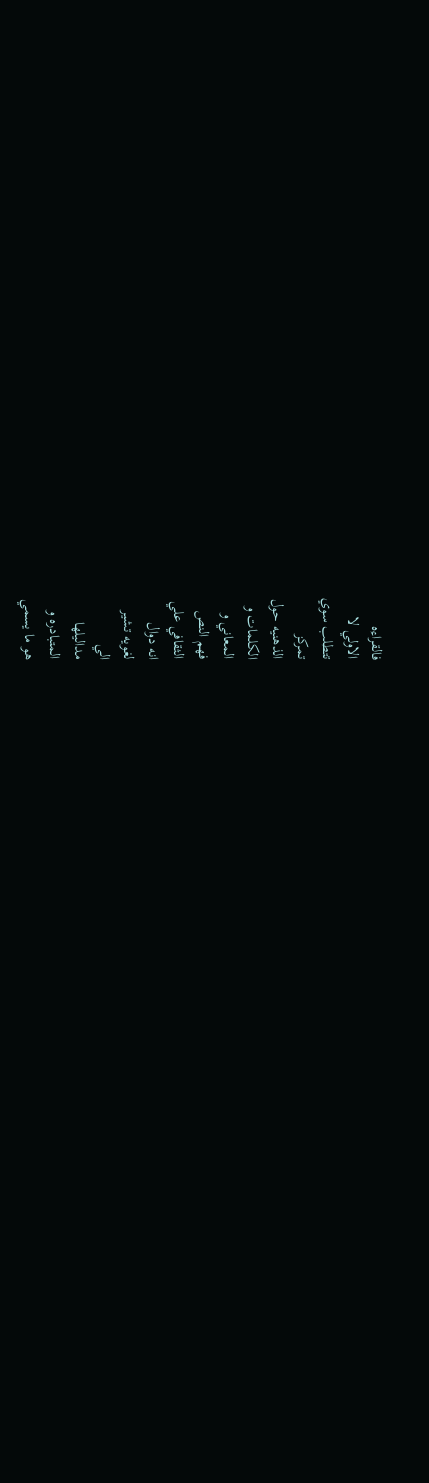فالقراءه
الاولي لا
تتطلب سوي
تمركز
الذهنيه حول
الكلمات و
المعاني و
فهم النص
الثقافي علي
انه دوال
لغويه تشير
الي
مداليلها
المتبادره و
هو ما يسمي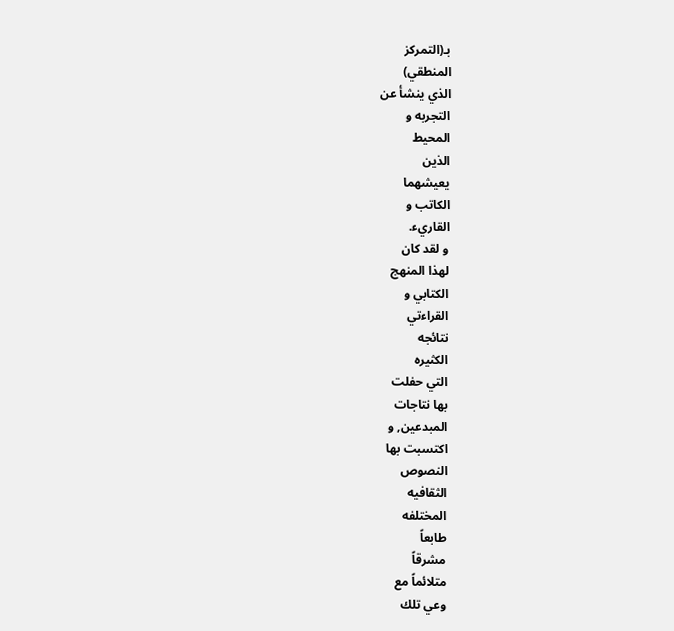بـ(التمركز
المنطقي)
الذي ينشأ عن
التجربه و
المحيط
الذين
يعيشهما
الكاتب و
القاريء.
و لقد كان
لهذا المنهج
الكتابي و
القراءتي
نتائجه
الكثيره
التي حفلت
بها نتاجات
المبدعين, و
اكتسبت بها
النصوص
الثقافيه
المختلفه
طابعاً
مشرقاً
متلائماً مع
وعي تلك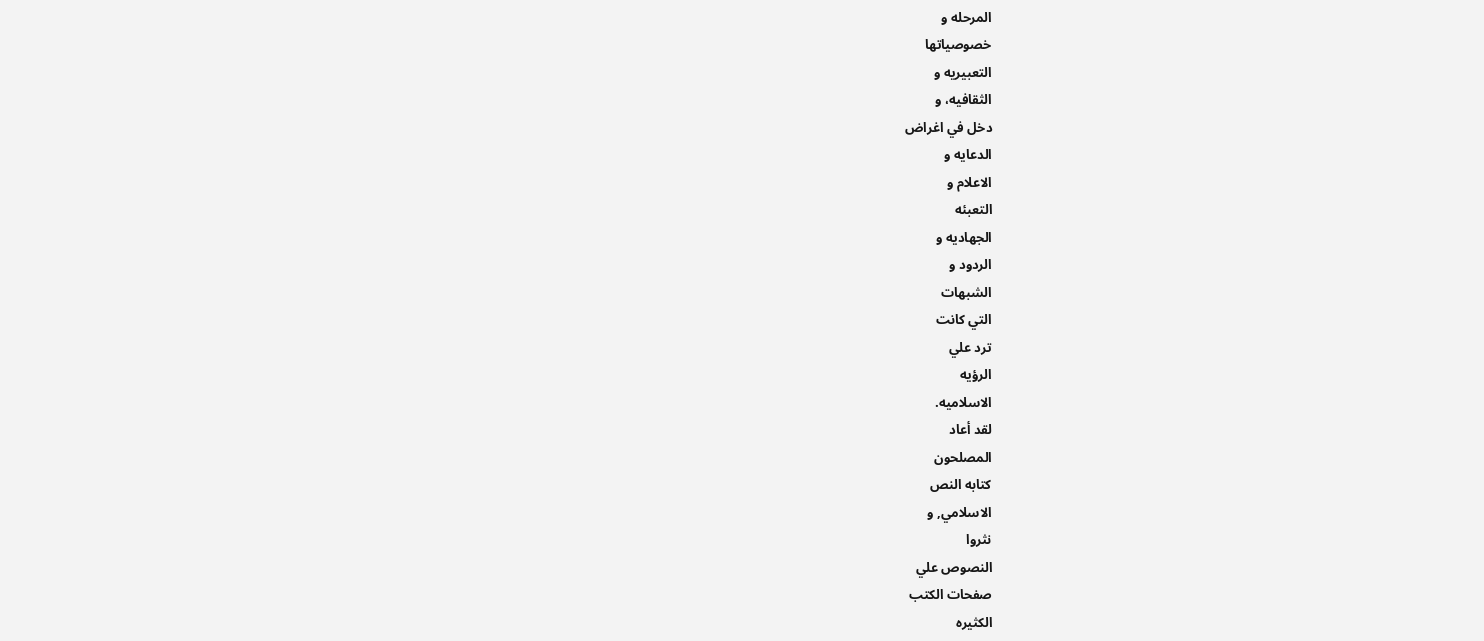المرحله و
خصوصياتها
التعبيريه و
الثقافيه، و
دخل في اغراض
الدعايه و
الاعلام و
التعبئه
الجهاديه و
الردود و
الشبهات
التي كانت
ترد علي
الرؤيه
الاسلاميه.
لقد أعاد
المصلحون
كتابه النص
الاسلامي, و
نثروا
النصوص علي
صفحات الكتب
الكثيره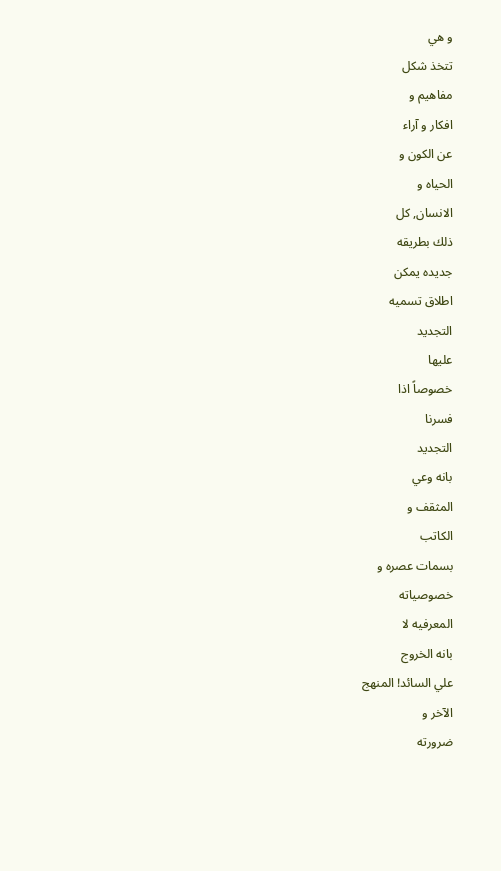و هي
تتخذ شكل
مفاهيم و
افكار و آراء
عن الكون و
الحياه و
الانسان, كل
ذلك بطريقه
جديده يمكن
اطلاق تسميه
التجديد
عليها
خصوصاً اذا
فسرنا
التجديد
بانه وعي
المثقف و
الكاتب
بسمات عصره و
خصوصياته
المعرفيه لا
بانه الخروج
علي السائد! المنهج
الآخر و
ضرورته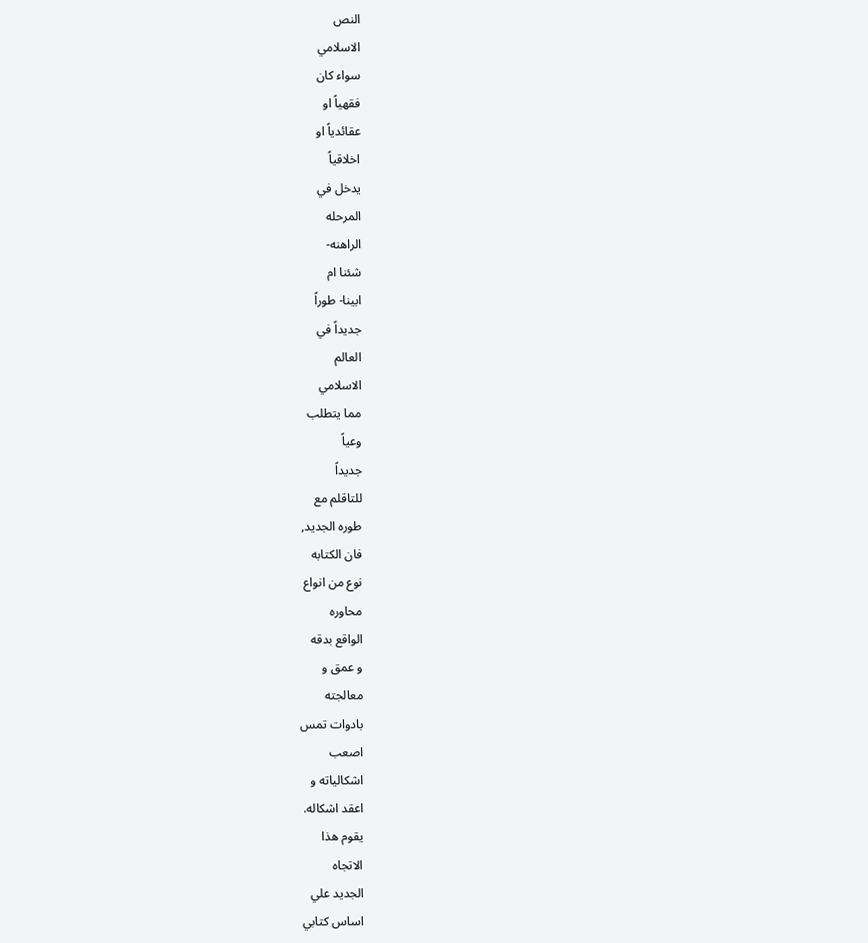النص
الاسلامي
سواء كان
فقهياً او
عقائدياً او
اخلاقياً
يدخل في
المرحله
الراهنه-
شئنا ام
ابينا- طوراً
جديداً في
العالم
الاسلامي
مما يتطلب
وعياً
جديداً
للتاقلم مع
طوره الجديد,
فان الكتابه
نوع من انواع
محاوره
الواقع بدقه
و عمق و
معالجته
بادوات تمس
اصعب
اشكالياته و
اعقد اشكاله.
يقوم هذا
الاتجاه
الجديد علي
اساس كتابي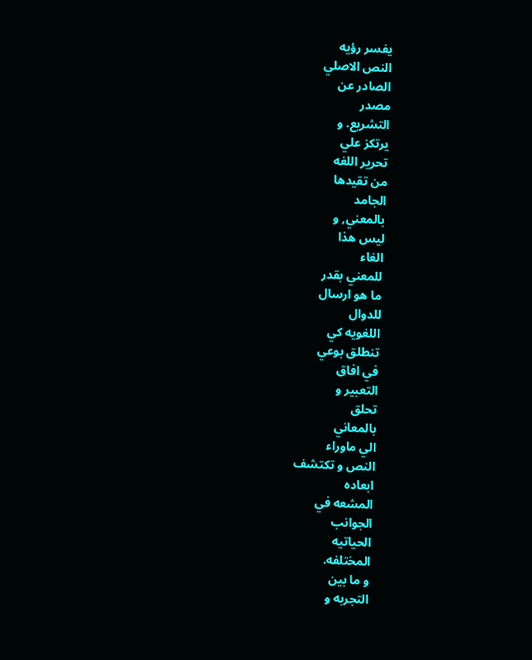يفسر رؤيه
النص الاصلي
الصادر عن
مصدر
التشريع. و
يرتكز علي
تحرير اللغه
من تقيدها
الجامد
بالمعني, و
ليس هذا
الغاء
للمعني بقدر
ما هو ارسال
للدوال
اللغويه كي
تنطلق بوعي
في افاق
التعبير و
تحلق
بالمعاني
الي ماوراء
النص و تكتشف
ابعاده
المشعه في
الجوانب
الحياتيه
المختلفه.
و ما بين
التجربه و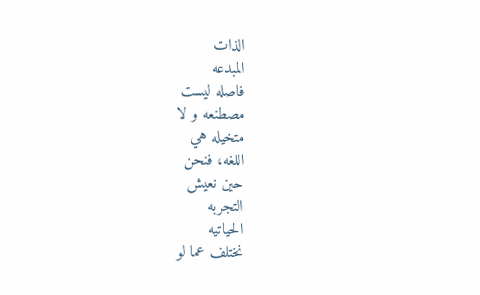الذات
المبدعه
فاصله ليست
مصطنعه و لا
متخيله هي
اللغه، فنحن
حين نعيش
التجربه
الحياتيه
نختلف عما لو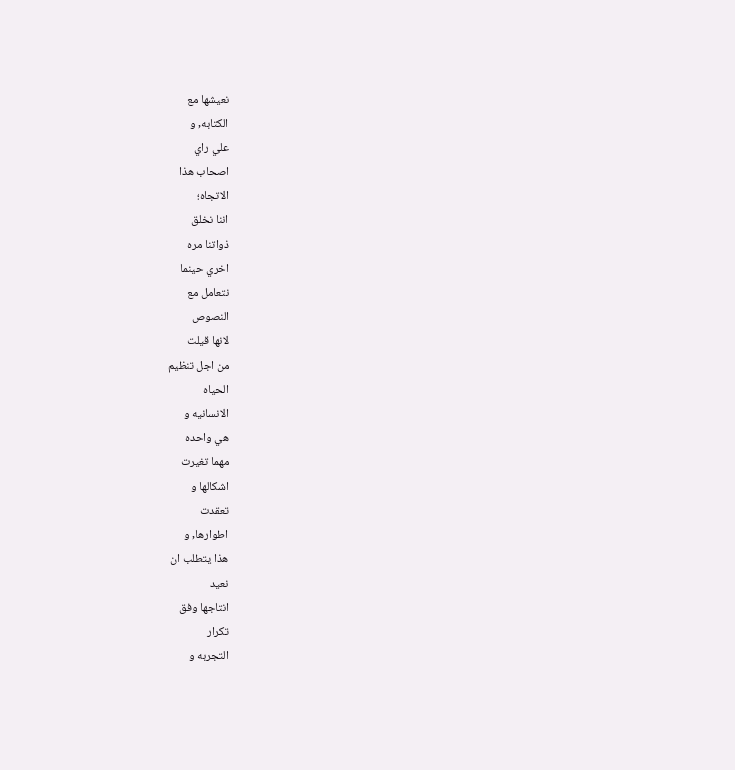نعيشها مع
الكتابه, و
علي راي
اصحاب هذا
الاتجاه؛
اننا نخلق
ذواتنا مره
اخري حينما
نتعامل مع
النصوص
لانها قيلت
من اجل تنظيم
الحياه
الانسانيه و
هي واحده
مهما تغيرت
اشكالها و
تعقدت
اطوارها, و
هذا يتطلب ان
نعيد
انتاجها وفق
تكرار
التجربه و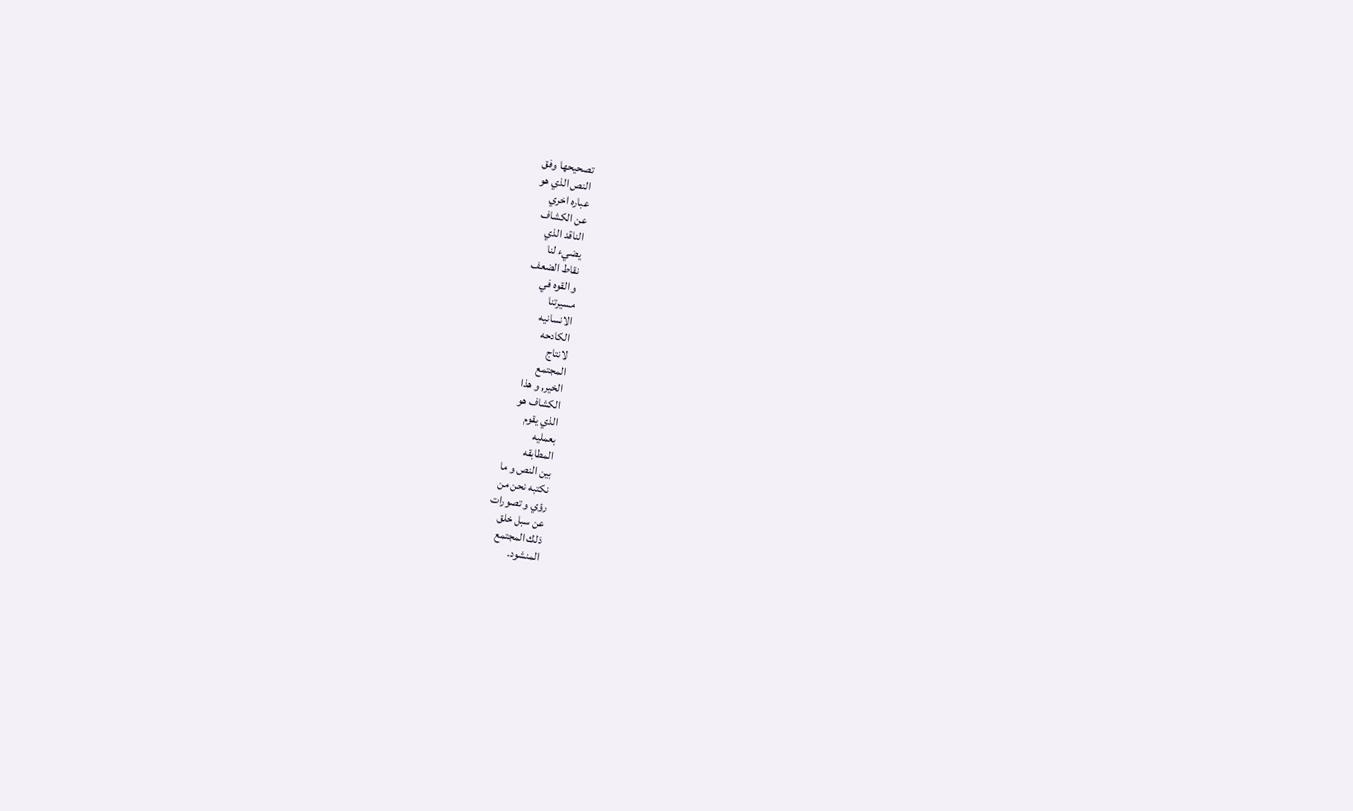تصحيحها وفق
النص الذي هو
عباره اخري
عن الكشاف
الناقد الذي
يضيء لنا
نقاط الضعف
و القوه في
مسيرتنا
الانسانيه
الكادحه
لانتاج
المجتمع
الخير, و هذا
الكشاف هو
الذي يقوم
بعمليه
المطابقه
بين النص و ما
نكتبه نحن من
رؤي و تصورات
عن سبل خلق
ذلك المجتمع
المنشود.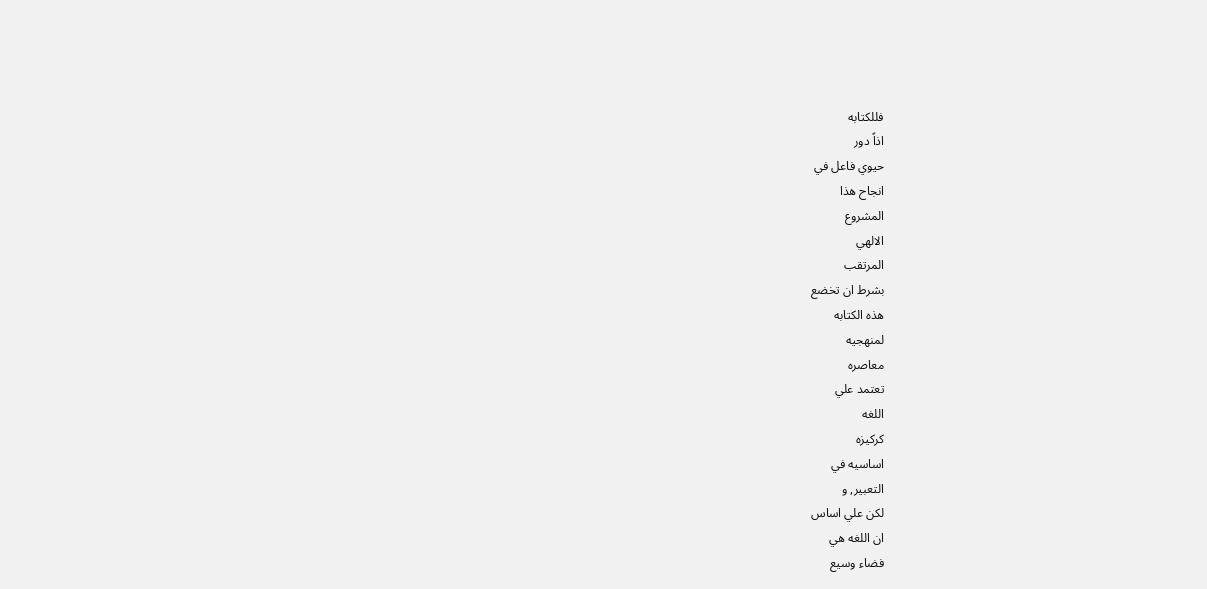فللكتابه
اذاً دور
حيوي فاعل في
انجاح هذا
المشروع
الالهي
المرتقب
بشرط ان تخضع
هذه الكتابه
لمنهجيه
معاصره
تعتمد علي
اللغه
كركيزه
اساسيه في
التعبير, و
لكن علي اساس
ان اللغه هي
فضاء وسيع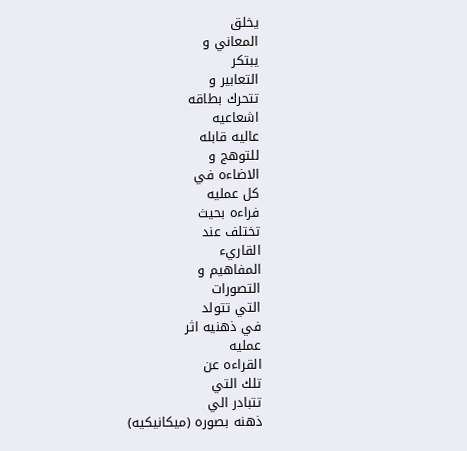يخلق
المعاني و
يبتكر
التعابير و
تتحرك بطاقه
اشعاعيه
عاليه قابله
للتوهج و
الاضاءه في
كل عمليه
فراءه بحيث
تختلف عند
القاريء
المفاهيم و
التصورات
التي تتولد
في ذهنيه اثر
عمليه
القراءه عن
تلك التي
تتبادر الي
ذهنه بصوره (ميكانيكيه)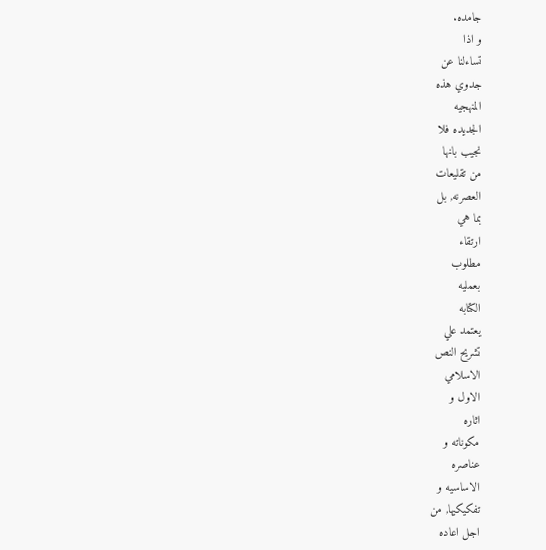جامده.
و اذا
تساءلنا عن
جدوي هذه
المنهجيه
الجديده فلا
نجيب بانها
من تقليعات
العصرنه, بل
بما هي
ارتقاء
مطلوب
بعمليه
الكتابه
يعتمد علي
تشريح النص
الاسلامي
الاول و
اثاره
مكوناته و
عناصره
الاساسيه و
تفكيكيها, من
اجل اعاده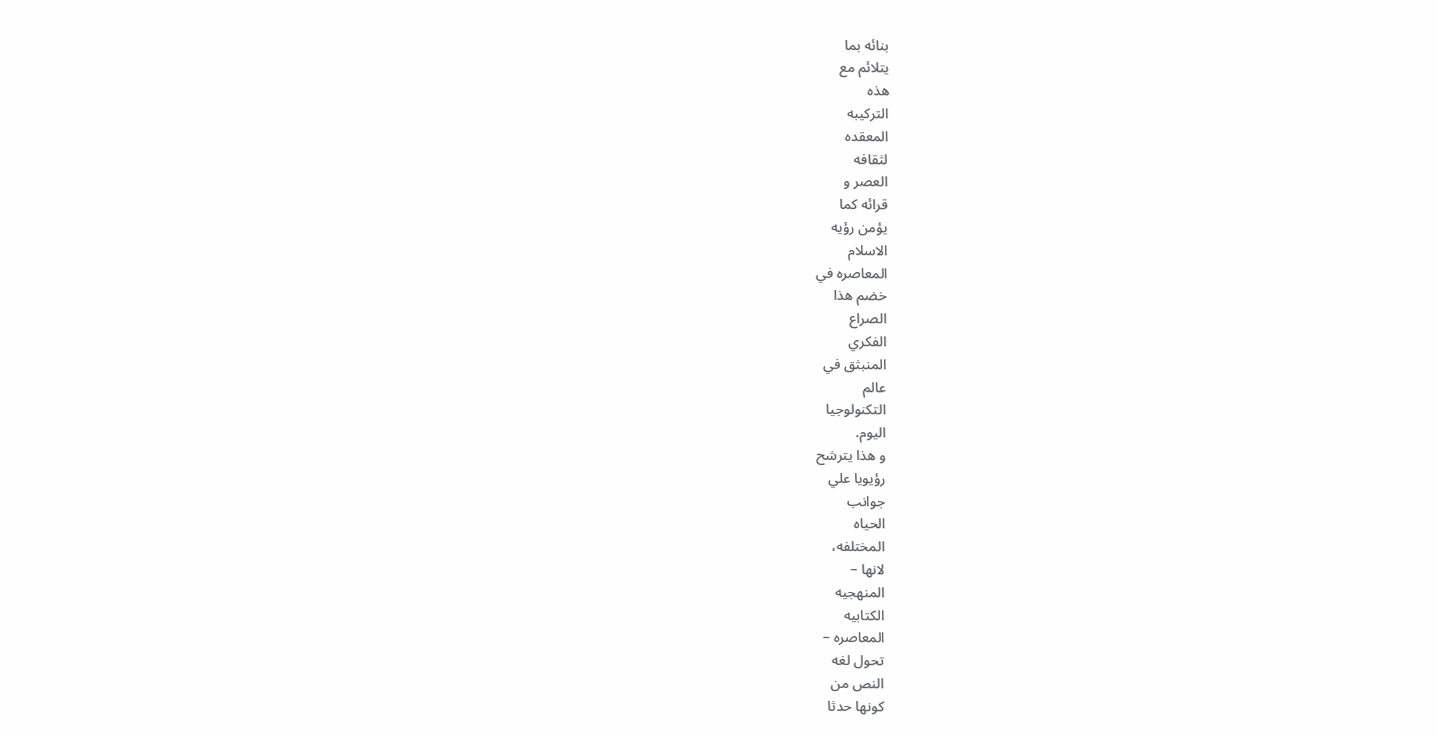بنائه بما
يتلائم مع
هذه
التركيبه
المعقده
لثقافه
العصر و
قرائه كما
يؤمن رؤيه
الاسلام
المعاصره في
خضم هذا
الصراع
الفكري
المنبثق في
عالم
التكنولوجيا
اليوم.
و هذا يترشح
رؤيويا علي
جوانب
الحياه
المختلفه،
لانها –
المنهجيه
الكتابيه
المعاصره –
تحول لغه
النص من
كونها حدثا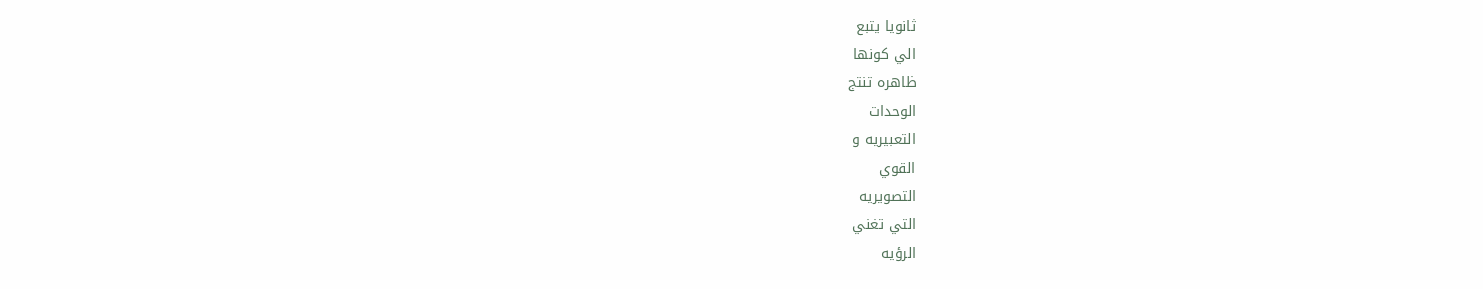ثانويا يتبع
الي كونها
ظاهره تنتج
الوحدات
التعبيريه و
القوي
التصويريه
التي تغني
الرؤيه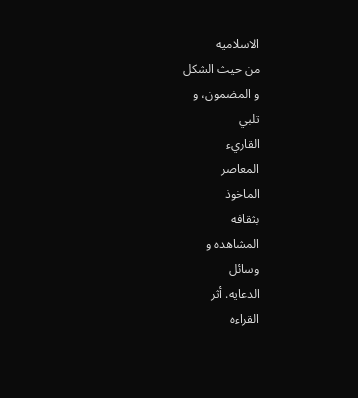الاسلاميه
من حيث الشكل
و المضمون، و
تلبي
القاريء
المعاصر
الماخوذ
بثقافه
المشاهده و
وسائل
الدعايه. أثر
القراءه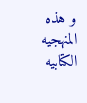و هذه
المنهجيه
الكتابيه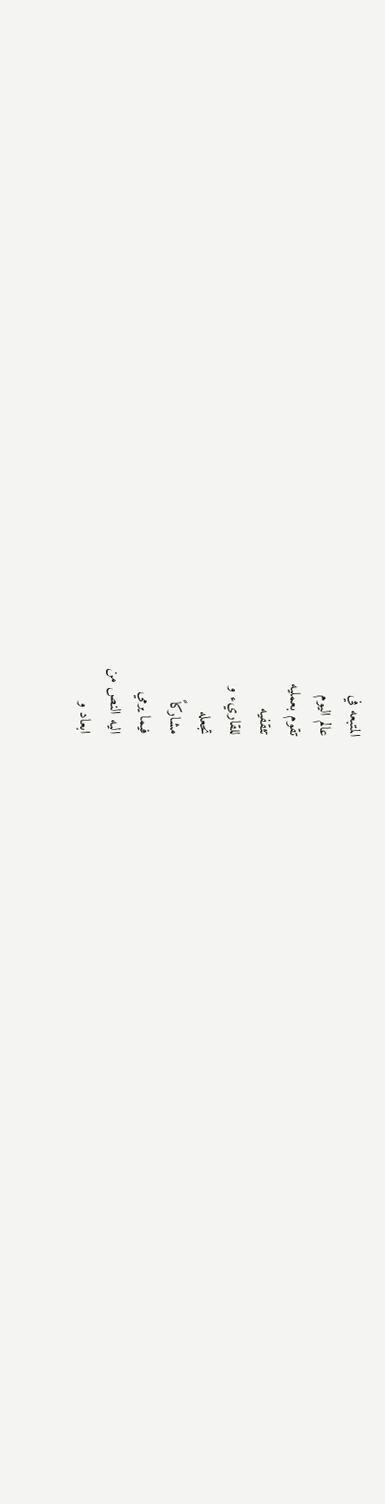المتبعه في
عالم اليوم
تقوم بعمليه
تثقفيه
للقاريء و
تجعله
مشاركاً
فيما يرمي
اليه النص من
ابعاد و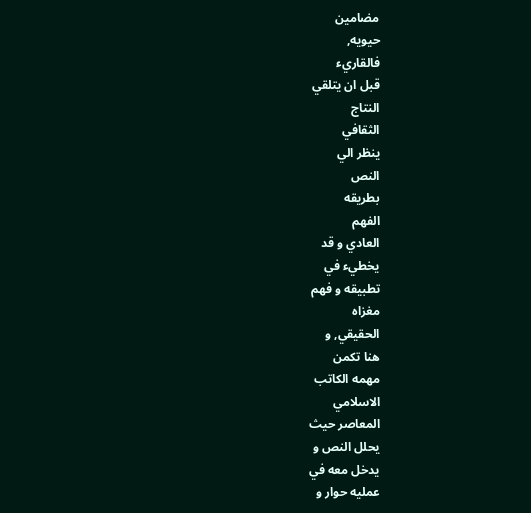مضامين
حيويه,
فالقاريء
قبل ان يتلقي
النتاج
الثقافي
ينظر الي
النص
بطريقه
الفهم
العادي و قد
يخطيء في
تطبيقه و فهم
مغزاه
الحقيقي, و
هنا تكمن
مهمه الكاتب
الاسلامي
المعاصر حيث
يحلل النص و
يدخل معه في
عمليه حوار و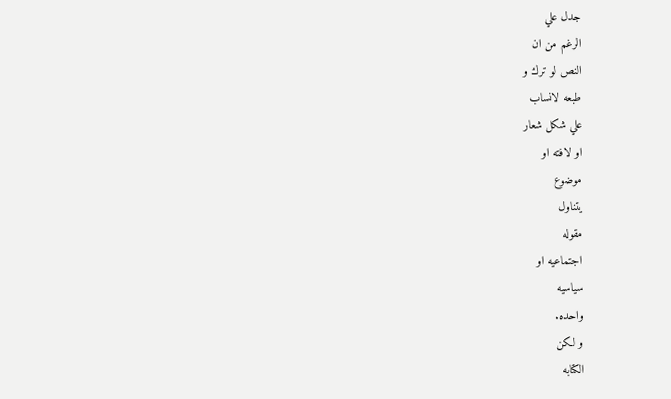جدل علي
الرغم من ان
النص لو ترك و
طبعه لانساب
علي شكل شعار
او لافته او
موضوع
يتناول
مقوله
اجتماعيه او
سياسيه
واحده.
و لكن
الكتابه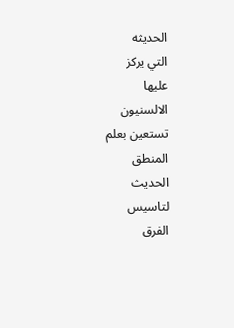الحديثه
التي يركز
عليها
الالسنيون
تستعين بعلم
المنطق
الحديث
لتاسيس
الفرق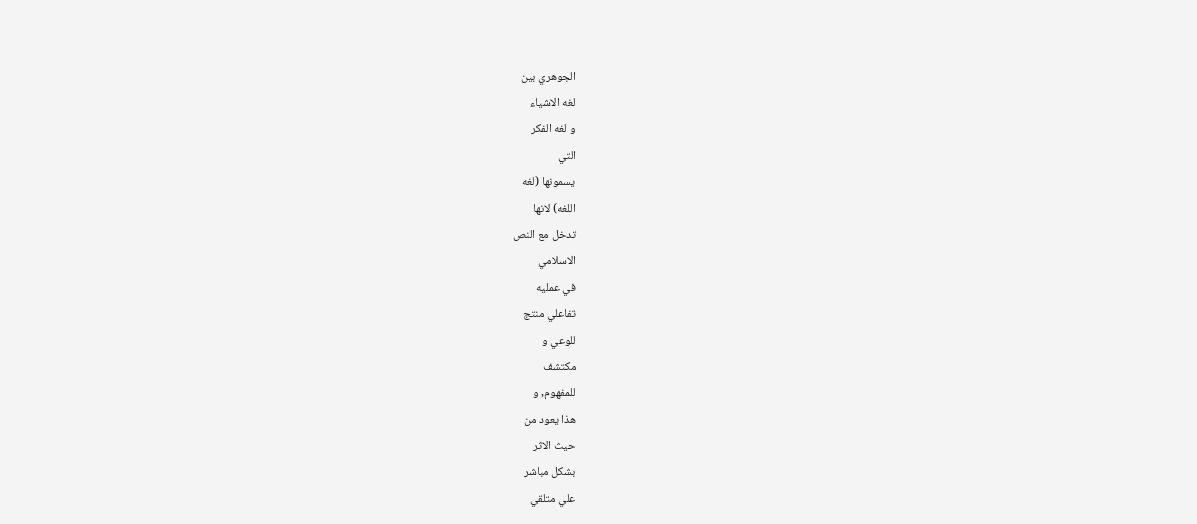الجوهري بين
لغه الاشياء
و لغه الفكر
التي
يسمونها (لغه
اللغه) لانها
تدخل مع النص
الاسلامي
في عمليه
تفاعلي منتج
للوعي و
مكتشف
للمفهوم, و
هذا يعود من
حيث الاثر
بشكل مباشر
علي متلقي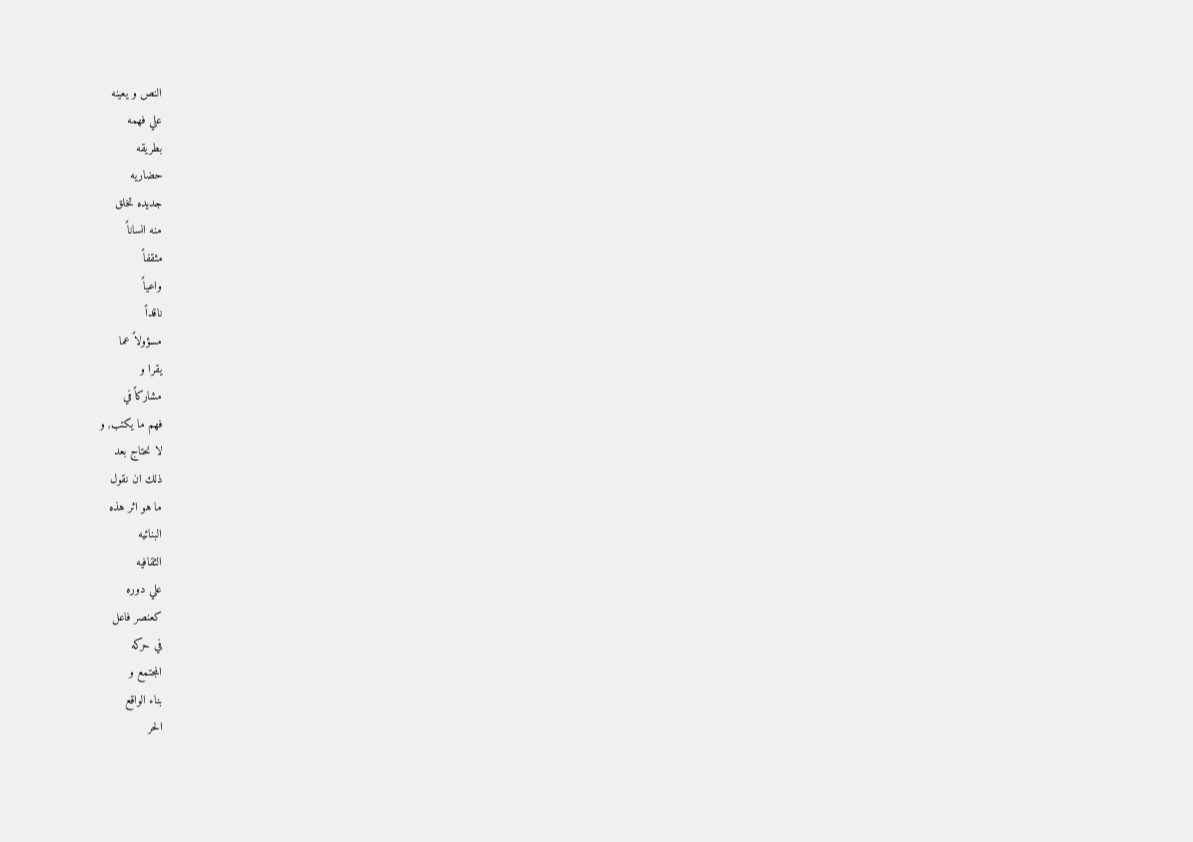النص و يعينه
علي فهمه
بطريقه
حضاريه
جديده تخلق
منه انساناً
مثقفاً
واعياً
ناقداً
مسؤولاً عما
يقرا و
مشاركاً في
فهم ما يكتب, و
لا نحتاج بعد
ذلك ان نقول
ما هو اثر هذه
البنائيه
الثقافيه
علي دوره
كعنصر فاعل
في حركه
المجتمع و
بناء الواقع
الحر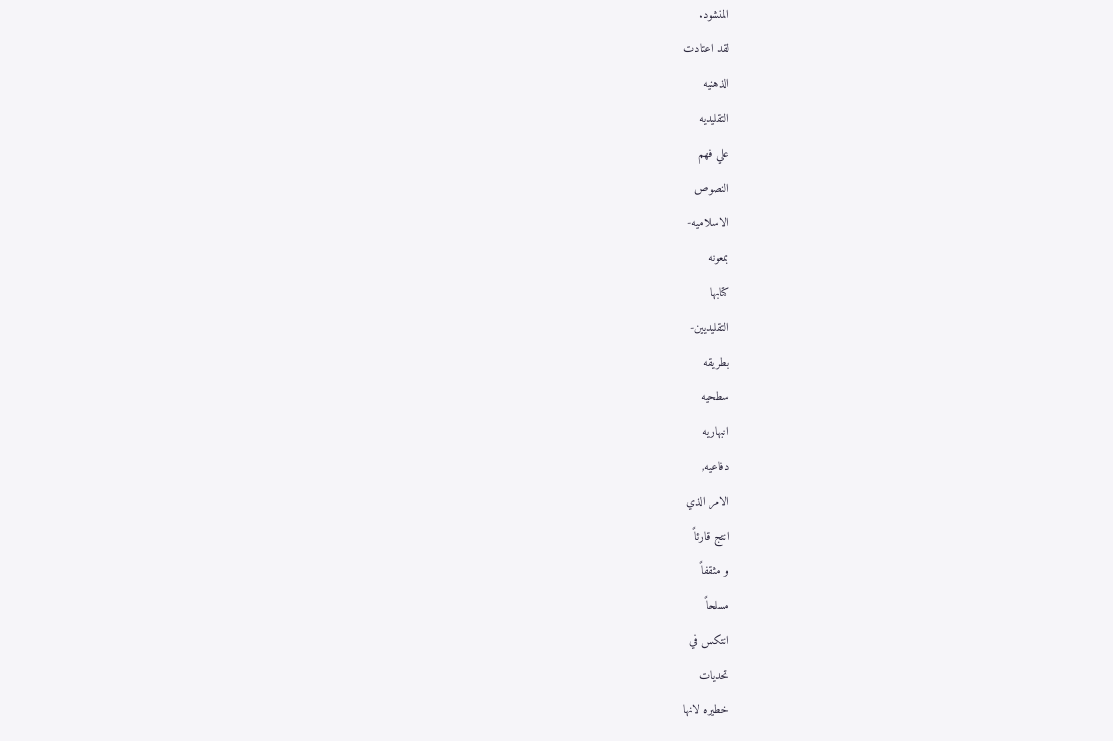المنشود.
لقد اعتادت
الذهنيه
التقليديه
علي فهم
النصوص
الاسلاميه-
بمعونه
كتابها
التقليديين-
بطريقه
سطحيه
انبهاريه
دفاعيه,
الامر الذي
انتج قارئاً
و مثقفاً
مسلحاً
انتكس في
تحديات
خطيره لانها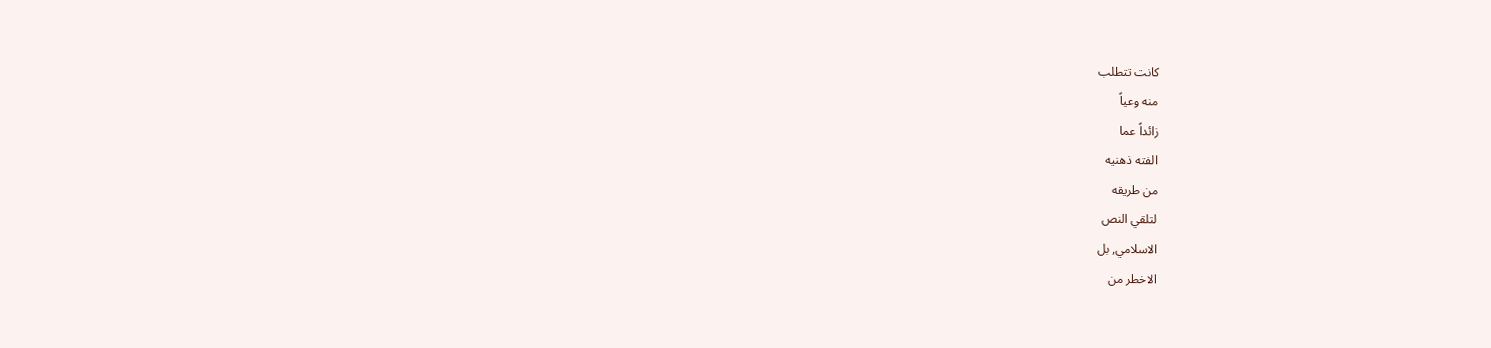كانت تتطلب
منه وعياً
زائداً عما
الفته ذهنيه
من طريقه
لتلقي النص
الاسلامي, بل
الاخطر من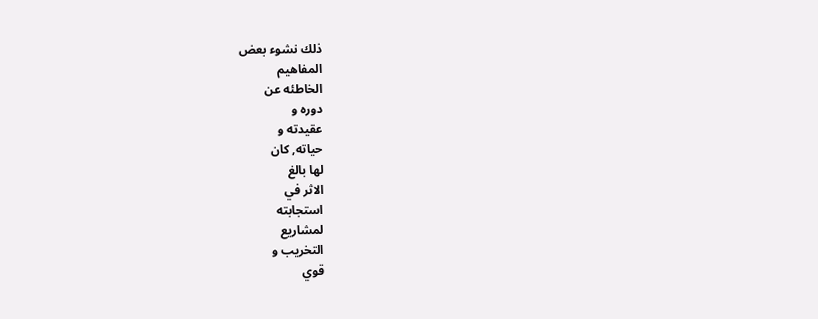ذلك نشوء بعض
المفاهيم
الخاطئه عن
دوره و
عقيدته و
حياته, كان
لها بالغ
الاثر في
استجابته
لمشاريع
التخريب و
قوي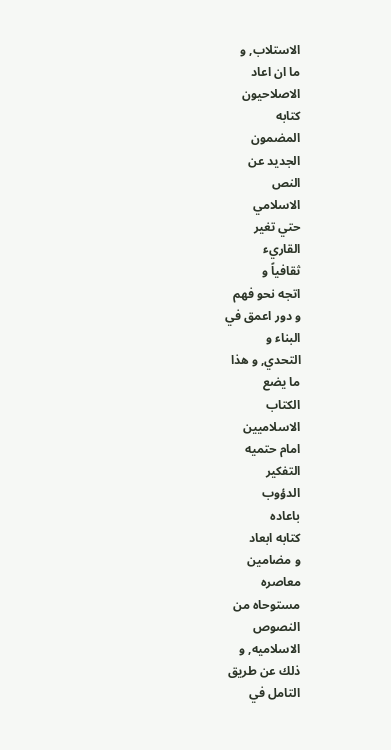الاستلاب, و
ما ان اعاد
الاصلاحيون
كتابه
المضمون
الجديد عن
النص
الاسلامي
حتي تغير
القاريء
ثقافياً و
اتجه نحو فهم
و دور اعمق في
البناء و
التحدي, و هذا
ما يضع
الكتاب
الاسلاميين
امام حتميه
التفكير
الدؤوب
باعاده
كتابه ابعاد
و مضامين
معاصره
مستوحاه من
النصوص
الاسلاميه, و
ذلك عن طريق
التامل في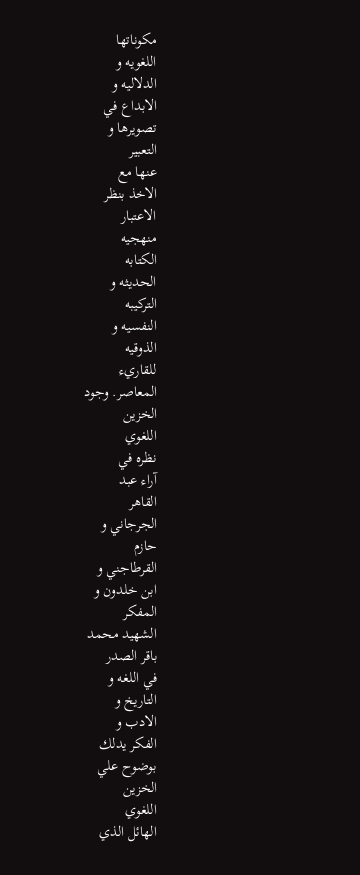مكوناتها
اللغويه و
الدلاليه و
الابداع في
تصويرها و
التعبير
عنها مع
الاخذ بنظر
الاعتبار
منهجيه
الكتابه
الحديثه و
التركيبه
النفسيه و
الذوقيه
للقاريء
المعاصر. وجود
الخزين
اللغوي
نظره في
آراء عبد
القاهر
الجرجاني و
حازم
القرطاجني و
ابن خلدون و
المفكر
الشهيد محمد
باقر الصدر
في اللغه و
التاريخ و
الادب و
الفكر يدلك
بوضوح علي
الخزين
اللغوي
الهائل الذي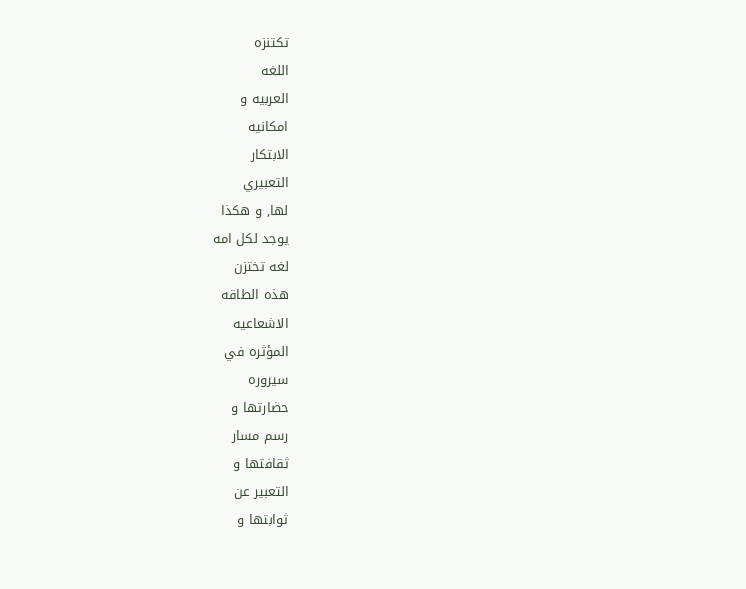تكتنزه
اللغه
العربيه و
امكانيه
الابتكار
التعبيري
لها, و هكذا
يوجد لكل امه
لغه تختزن
هذه الطاقه
الاشعاعيه
المؤثره في
سيروره
حضارتها و
رسم مسار
ثقافتها و
التعبير عن
ثوابتها و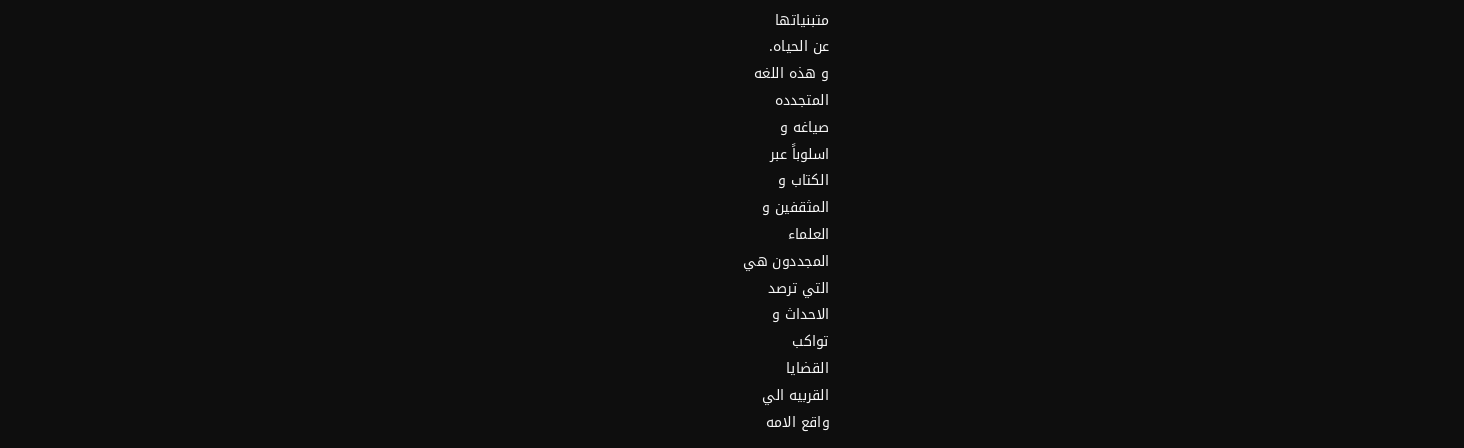متبنياتها
عن الحياه.
و هذه اللغه
المتجدده
صياغه و
اسلوباً عبر
الكتاب و
المثقفين و
العلماء
المجددون هي
التي ترصد
الاحداث و
تواكب
القضايا
القربيه الي
واقع الامه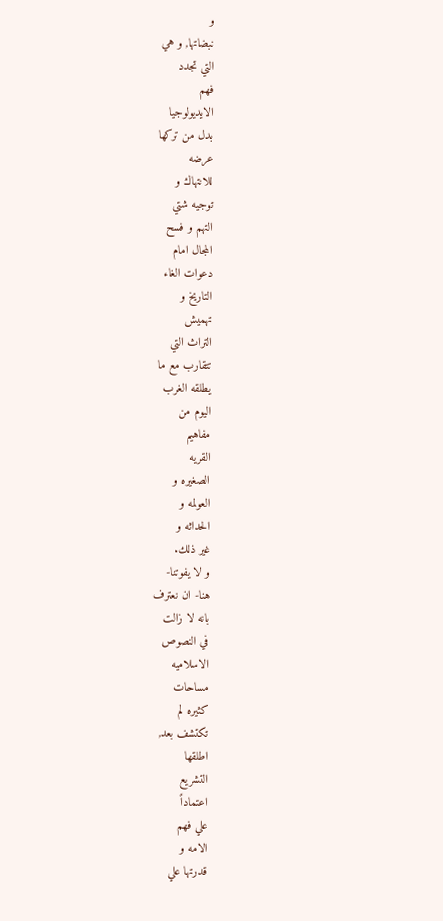و
نبضاتها, و هي
التي تجدد
فهم
الايديولوجيا
بدل من تركها
عرضه
للانتهاك و
توجيه شتي
التهم و فسح
المجال امام
دعوات الغاء
التاريخ و
تهميش
التراث التي
تتقارب مع ما
يطلقه الغرب
اليوم من
مفاهيم
القريه
الصغيره و
العولمه و
الحداثه و
غير ذلك.
و لا يفوتنا-
هنا- ان نعترف
بانه لا زالت
في النصوص
الاسلاميه
مساحات
كثيره لم
تكتشف بعد,
اطلقها
التشريع
اعتماداً
علي فهم
الامه و
قدرتها علي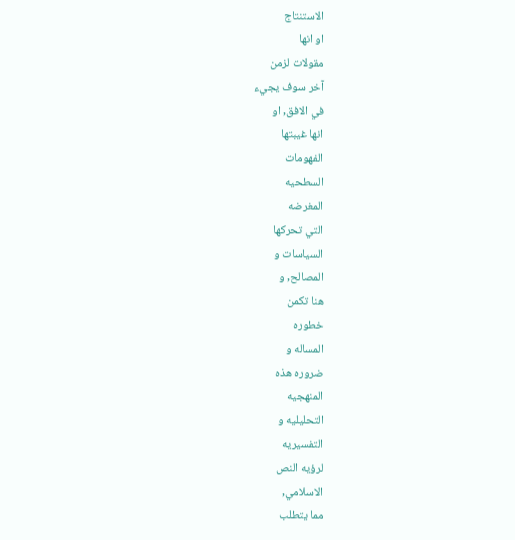الاستنتاج
او انها
مقولات لزمن
آخر سوف يجيء
في الافق, او
انها غيبتها
الفهومات
السطحيه
المغرضه
التي تحركها
السياسات و
المصالح, و
هنا تكمن
خطوره
المساله و
ضروره هذه
المنهجيه
التحليليه و
التفسيريه
لرؤيه النص
الاسلامي,
مما يتطلب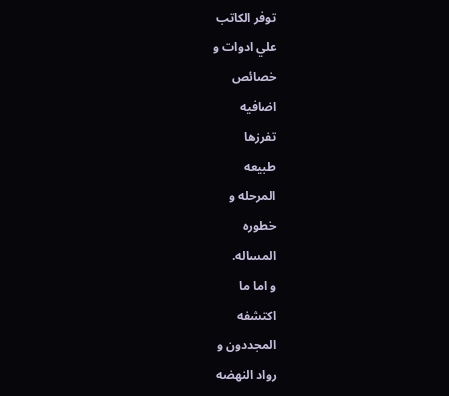توفر الكاتب
علي ادوات و
خصائص
اضافيه
تفرزها
طبيعه
المرحله و
خطوره
المساله.
و اما ما
اكتشفه
المجددون و
رواد النهضه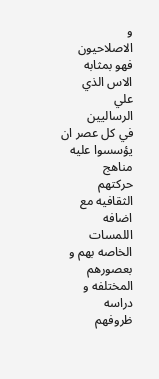و
الاصلاحيون
فهو بمثابه
الاس الذي
علي
الرساليين
في كل عصر ان
يؤسسوا عليه
مناهج
حركتهم
الثقافيه مع
اضافه
اللمسات
الخاصه بهم و
بعصورهم
المختلفه و
دراسه
ظروفهم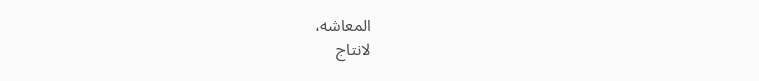المعاشه،
لانتاج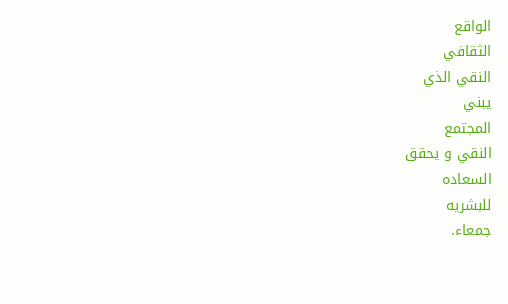الواقع
الثقافي
النقي الذي
يبني
المجتمع
النقي و يحقق
السعاده
للبشريه
جمعاء.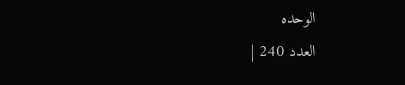الوحده
العدد 240 |